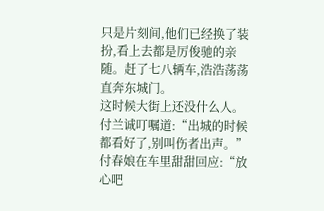只是片刻间,他们已经换了装扮,看上去都是厉俊驰的亲随。赶了七八辆车,浩浩荡荡直奔东城门。
这时候大街上还没什么人。付兰诚叮嘱道:“出城的时候都看好了,别叫伤者出声。”
付春娘在车里甜甜回应:“放心吧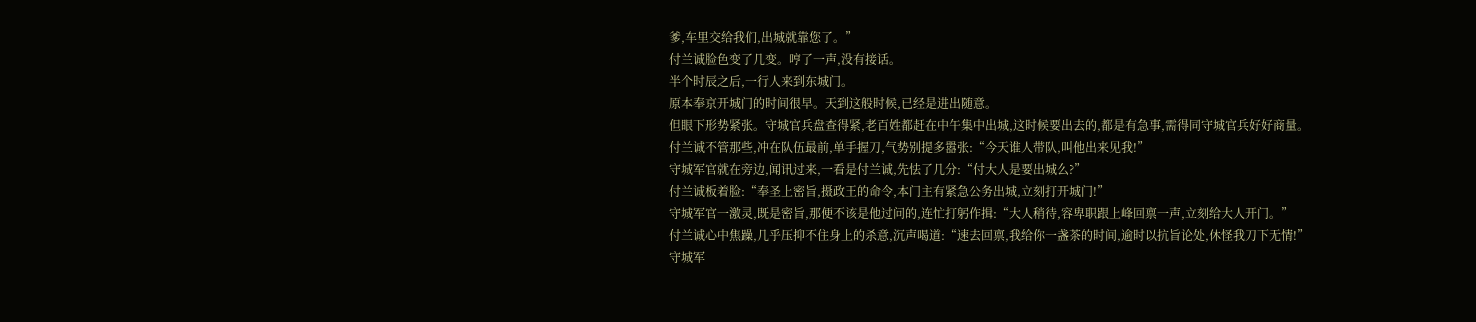爹,车里交给我们,出城就靠您了。”
付兰诚脸色变了几变。哼了一声,没有接话。
半个时辰之后,一行人来到东城门。
原本奉京开城门的时间很早。天到这般时候,已经是进出随意。
但眼下形势紧张。守城官兵盘查得紧,老百姓都赶在中午集中出城,这时候要出去的,都是有急事,需得同守城官兵好好商量。
付兰诚不管那些,冲在队伍最前,单手握刀,气势别提多嚣张:“今天谁人带队,叫他出来见我!”
守城军官就在旁边,闻讯过来,一看是付兰诚,先怯了几分:“付大人是要出城么?”
付兰诚板着脸:“奉圣上密旨,摄政王的命令,本门主有紧急公务出城,立刻打开城门!”
守城军官一激灵,既是密旨,那便不该是他过问的,连忙打躬作揖:“大人稍待,容卑职跟上峰回禀一声,立刻给大人开门。”
付兰诚心中焦躁,几乎压抑不住身上的杀意,沉声喝道:“速去回禀,我给你一盏茶的时间,逾时以抗旨论处,休怪我刀下无情!”
守城军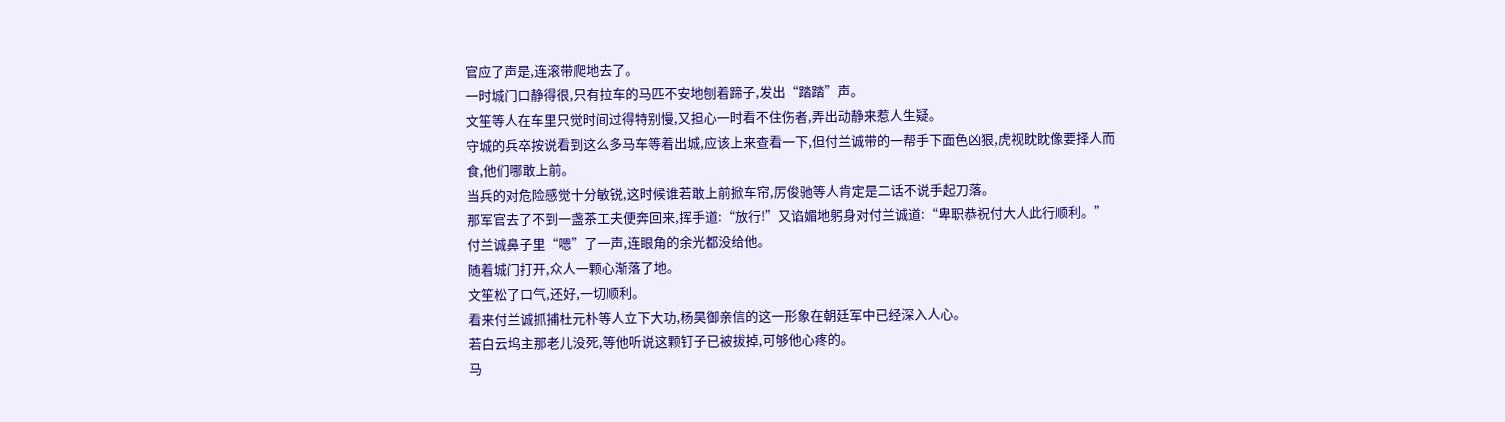官应了声是,连滚带爬地去了。
一时城门口静得很,只有拉车的马匹不安地刨着蹄子,发出“踏踏”声。
文笙等人在车里只觉时间过得特别慢,又担心一时看不住伤者,弄出动静来惹人生疑。
守城的兵卒按说看到这么多马车等着出城,应该上来查看一下,但付兰诚带的一帮手下面色凶狠,虎视眈眈像要择人而食,他们哪敢上前。
当兵的对危险感觉十分敏锐,这时候谁若敢上前掀车帘,厉俊驰等人肯定是二话不说手起刀落。
那军官去了不到一盏茶工夫便奔回来,挥手道:“放行!”又谄媚地躬身对付兰诚道:“卑职恭祝付大人此行顺利。”
付兰诚鼻子里“嗯”了一声,连眼角的余光都没给他。
随着城门打开,众人一颗心渐落了地。
文笙松了口气,还好,一切顺利。
看来付兰诚抓捕杜元朴等人立下大功,杨昊御亲信的这一形象在朝廷军中已经深入人心。
若白云坞主那老儿没死,等他听说这颗钉子已被拔掉,可够他心疼的。
马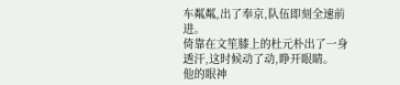车粼粼,出了奉京,队伍即刻全速前进。
倚靠在文笙膝上的杜元朴出了一身透汗,这时候动了动,睁开眼睛。
他的眼神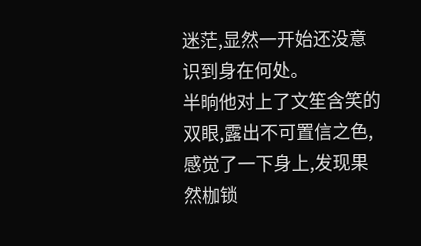迷茫,显然一开始还没意识到身在何处。
半晌他对上了文笙含笑的双眼,露出不可置信之色,感觉了一下身上,发现果然枷锁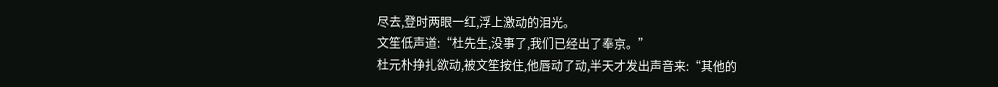尽去,登时两眼一红,浮上激动的泪光。
文笙低声道:“杜先生,没事了,我们已经出了奉京。”
杜元朴挣扎欲动,被文笙按住,他唇动了动,半天才发出声音来:“其他的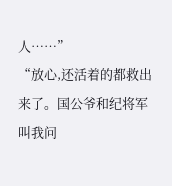人……”
“放心,还活着的都救出来了。国公爷和纪将军叫我问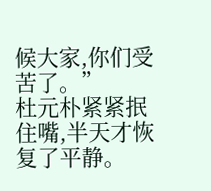候大家,你们受苦了。”
杜元朴紧紧抿住嘴,半天才恢复了平静。